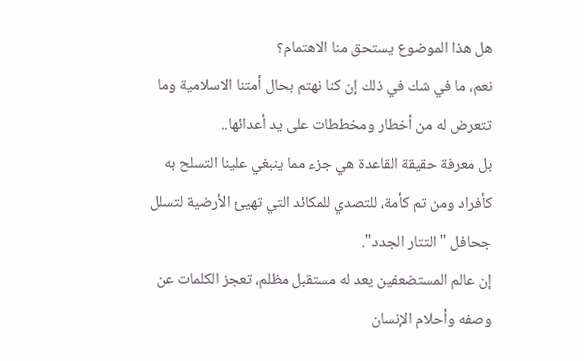هل هذا الموضوع يستحق منا الاهتمام؟
نعم، ما في شك في ذلك إن كنا نهتم بحال أمتنا الاسلامية وما تتعرض له من أخطار ومخططات على يد أعدائها..
بل معرفة حقيقة القاعدة هي جزء مما ينبغي علينا التسلح به كأفراد ومن تم كأمة، للتصدي للمكائد التي تهيئ الأرضية لتسلل جحافل "التتار الجدد".
إن عالم المستضعفين يعد له مستقبل مظلم، تعجز الكلمات عن وصفه وأحلام الإنسان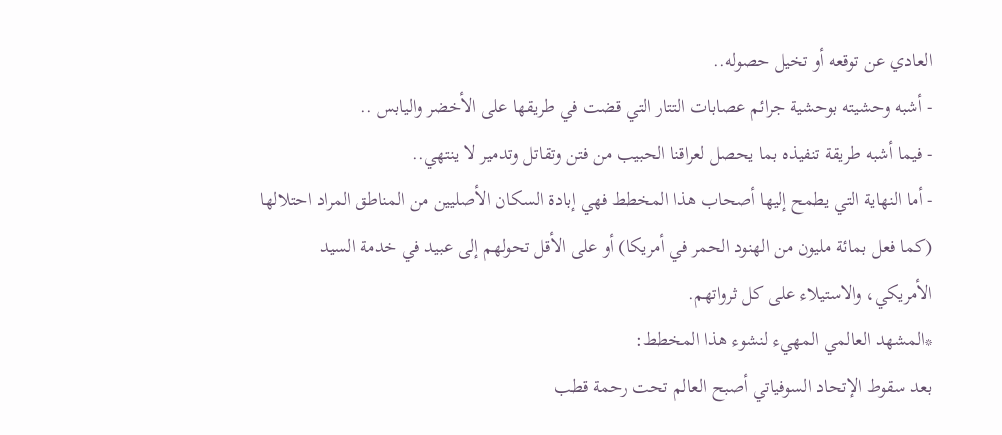العادي عن توقعه أو تخيل حصوله..
- أشبه وحشيته بوحشية جرائم عصابات التتار التي قضت في طريقها على الأخضر واليابس ..
- فيما أشبه طريقة تنفيذه بما يحصل لعراقنا الحبيب من فتن وتقاتل وتدمير لا ينتهي..
- أما النهاية التي يطمح إليها أصحاب هذا المخطط فهي إبادة السكان الأصليين من المناطق المراد احتلالها (كما فعل بمائة مليون من الهنود الحمر في أمريكا) أو على الأقل تحولهم إلى عبيد في خدمة السيد الأمريكي، والاستيلاء على كل ثرواتهم.
*المشهد العالمي المهيء لنشوء هذا المخطط:
بعد سقوط الإتحاد السوفياتي أصبح العالم تحت رحمة قطب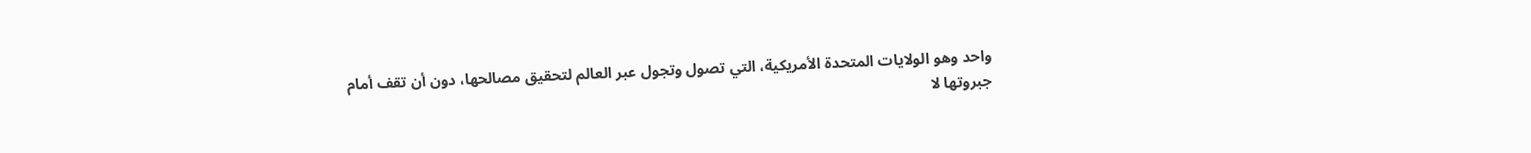واحد وهو الولايات المتحدة الأمريكية، التي تصول وتجول عبر العالم لتحقيق مصالحها، دون أن تقف أمام جبروتها لا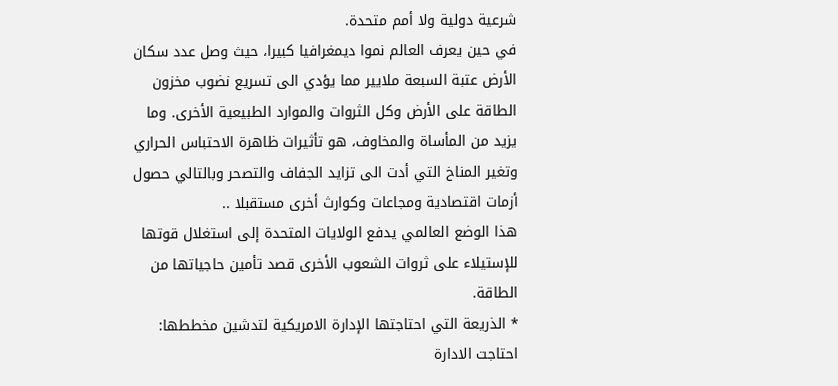شرعية دولية ولا أمم متحدة.
في حين يعرف العالم نموا ديمغرافيا كبيرا، حيث وصل عدد سكان الأرض عتبة السبعة ملايير مما يؤدي الى تسريع نضوب مخزون الطاقة على الأرض وكل الثروات والموارد الطبيعية الأخرى. وما يزيد من المأساة والمخاوف، هو تأثيرات ظاهرة الاحتباس الحراري وتغير المناخ التي أدت الى تزايد الجفاف والتصحر وبالتالي حصول أزمات اقتصادية ومجاعات وكوارث أخرى مستقبلا ..
هذا الوضع العالمي يدفع الولايات المتحدة إلى استغلال قوتها للإستيلاء على ثروات الشعوب الأخرى قصد تأمين حاجياتها من الطاقة.
* الذريعة التي احتاجتها الإدارة الامريكية لتدشين مخططها:
احتاجت الادارة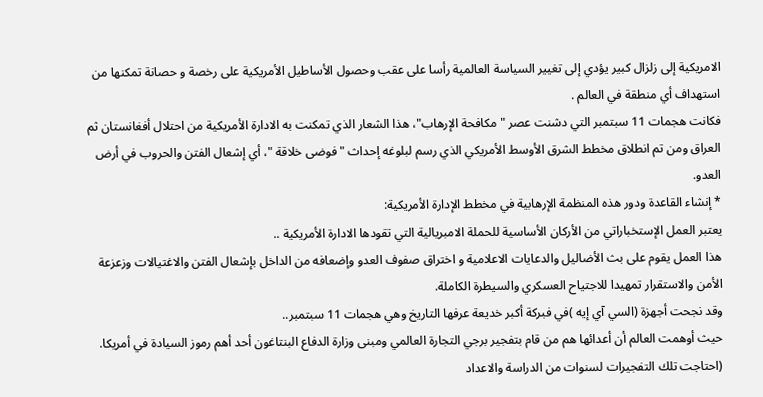الامريكية إلى زلزال كبير يؤدي إلى تغيير السياسة العالمية رأسا على عقب وحصول الأساطيل الأمريكية على رخصة و حصانة تمكنها من استهداف أي منطقة في العالم .
فكانت هجمات 11 سبتمبر التي دشنت عصر "مكافحة الإرهاب"، هذا الشعار الذي تمكنت به الادارة الأمريكية من احتلال أفغانستان ثم العراق ومن تم انطلاق مخطط الشرق الأوسط الأمريكي الذي رسم لبلوغه إحداث "فوضى خلاقة "، أي إشعال الفتن والحروب في أرض العدو.
* إنشاء القاعدة ودور هذه المنظمة الإرهابية في مخطط الإدارة الأمريكية:
يعتبر العمل الإستخباراتي من الأركان الأساسية للحملة الامبريالية التي تقودها الادارة الأمريكية ..
هذا العمل يقوم على بث الأضاليل والدعايات الاعلامية و اختراق صفوف العدو وإضعافه من الداخل بإشعال الفتن والاغتيالات وزعزعة الأمن والاستقرار تمهيدا للاجتياح العسكري والسيطرة الكاملة.
وقد نجحت أجهزة (السي آي إيه )في فبركة أكبر خديعة عرفها التاريخ وهي هجمات 11 سبتمبر..
حيث أوهمت العالم أن أعدائها هم من قام بتفجير برجي التجارة العالمي ومبنى وزارة الدفاع البنتاغون أحد أهم رموز السيادة في أمريكا.
(احتاجت تلك التفجيرات لسنوات من الدراسة والاعداد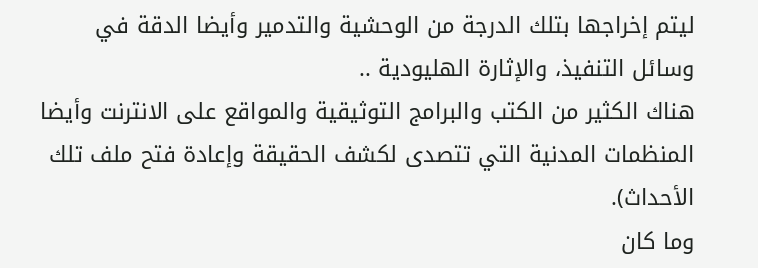ليتم إخراجها بتلك الدرجة من الوحشية والتدمير وأيضا الدقة في وسائل التنفيذ، والإثارة الهليودية ..
هناك الكثير من الكتب والبرامج التوثيقية والمواقع على الانترنت وأيضا المنظمات المدنية التي تتصدى لكشف الحقيقة وإعادة فتح ملف تلك الأحداث).
وما كان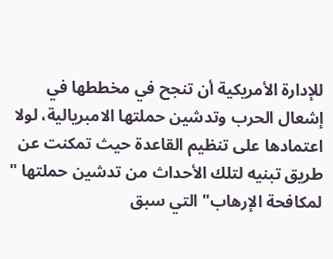للإدارة الأمريكية أن تنجح في مخططها في إشعال الحرب وتدشين حملتها الامبريالية، لولا اعتمادها على تنظيم القاعدة حيث تمكنت عن طريق تبنيه لتلك الأحداث من تدشين حملتها " لمكافحة الإرهاب" التي سبق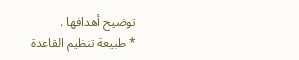توضيح أهدافها .
* طبيعة تنظيم القاعدة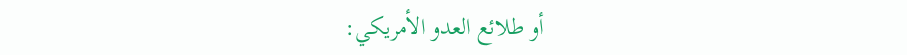أو طلائع العدو الأمريكي: